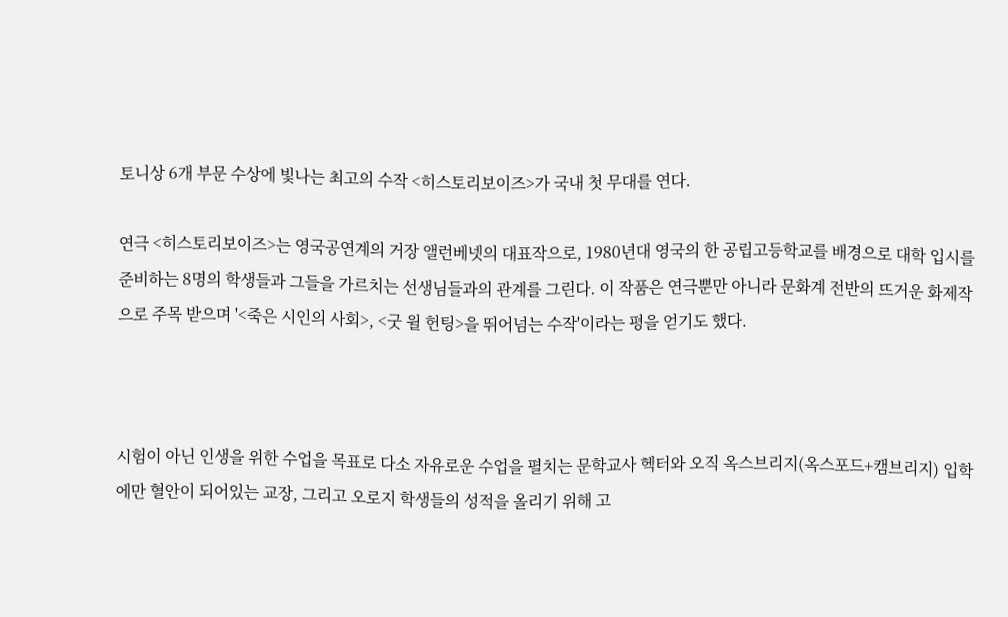토니상 6개 부문 수상에 빛나는 최고의 수작 <히스토리보이즈>가 국내 첫 무대를 연다.

연극 <히스토리보이즈>는 영국공연계의 거장 앨런베넷의 대표작으로, 1980년대 영국의 한 공립고등학교를 배경으로 대학 입시를 준비하는 8명의 학생들과 그들을 가르치는 선생님들과의 관계를 그린다. 이 작품은 연극뿐만 아니라 문화계 전반의 뜨거운 화제작으로 주목 받으며 '<죽은 시인의 사회>, <굿 윌 헌팅>을 뛰어넘는 수작'이라는 평을 얻기도 했다.



시험이 아닌 인생을 위한 수업을 목표로 다소 자유로운 수업을 펼치는 문학교사 헥터와 오직 옥스브리지(옥스포드+캠브리지) 입학에만 혈안이 되어있는 교장, 그리고 오로지 학생들의 성적을 올리기 위해 고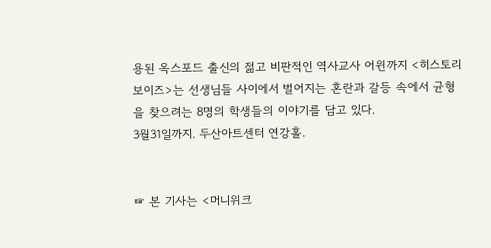용된 옥스포드 출신의 젊고 비판적인 역사교사 어윈까지 <히스토리보이즈>는 선생님들 사이에서 벌어지는 혼란과 갈등 속에서 균형을 찾으려는 8명의 학생들의 이야기를 담고 있다.
3월31일까지. 두산아트센터 연강홀.


☞ 본 기사는 <머니위크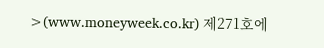>(www.moneyweek.co.kr) 제271호에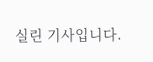실린 기사입니다.